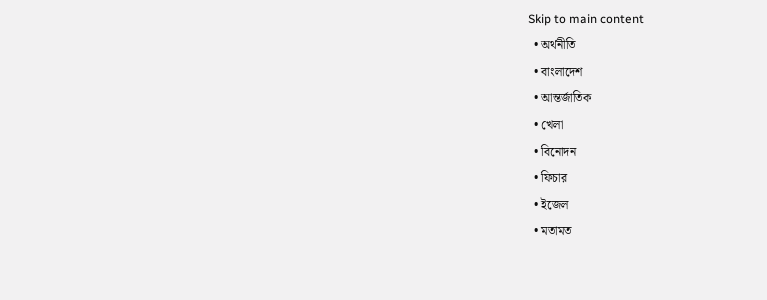Skip to main content
  • অর্থনীতি
  • বাংলাদেশ
  • আন্তর্জাতিক
  • খেলা
  • বিনোদন
  • ফিচার
  • ইজেল
  • মতামত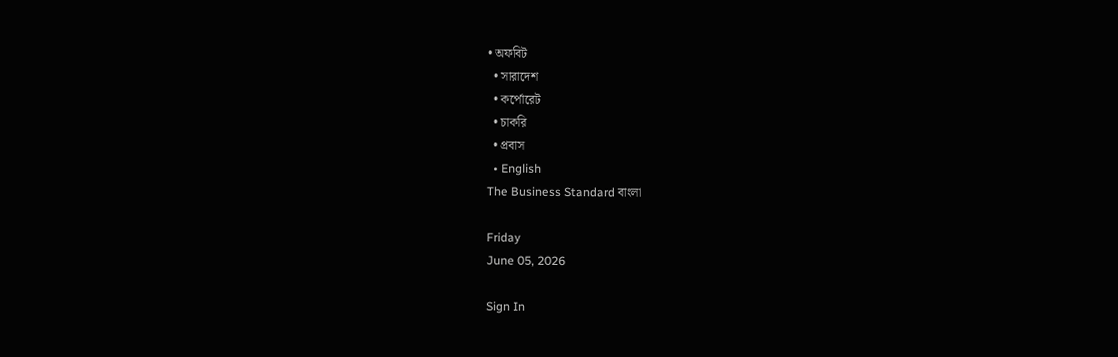• অফবিট
  • সারাদেশ
  • কর্পোরেট
  • চাকরি
  • প্রবাস
  • English
The Business Standard বাংলা

Friday
June 05, 2026

Sign In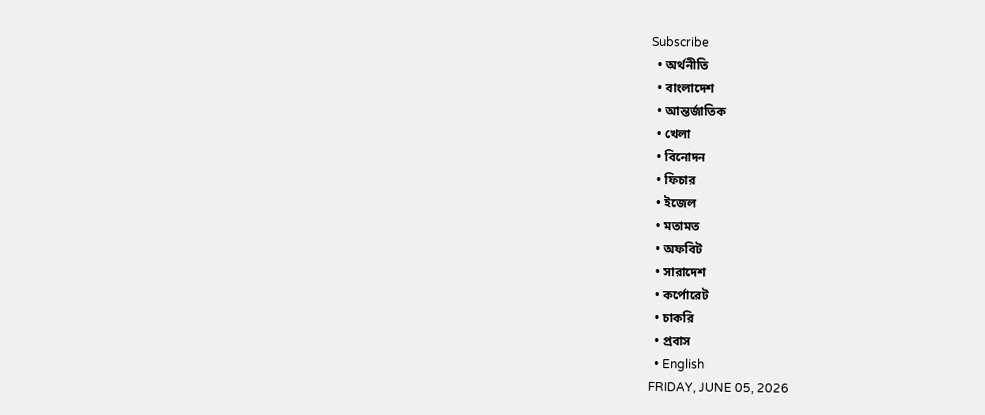Subscribe
  • অর্থনীতি
  • বাংলাদেশ
  • আন্তর্জাতিক
  • খেলা
  • বিনোদন
  • ফিচার
  • ইজেল
  • মতামত
  • অফবিট
  • সারাদেশ
  • কর্পোরেট
  • চাকরি
  • প্রবাস
  • English
FRIDAY, JUNE 05, 2026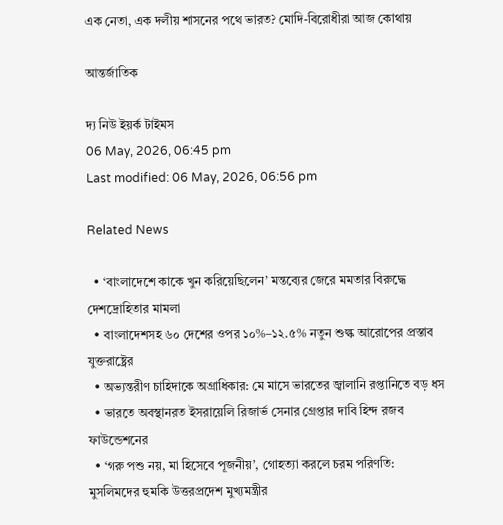এক নেতা, এক দলীয় শাসনের পথে ভারত? মোদি-বিরোধীরা আজ কোথায়

আন্তর্জাতিক

দ্য নিউ ইয়র্ক টাইমস
06 May, 2026, 06:45 pm
Last modified: 06 May, 2026, 06:56 pm

Related News

  • ‘বাংলাদেশে কাকে খুন করিয়েছিলেন’ মন্তব্যের জেরে মমতার বিরুদ্ধে দেশদ্রোহিতার মামলা
  • বাংলাদেশসহ ৬০ দেশের ওপর ১০%–১২.৫% নতুন শুল্ক আরোপের প্রস্তাব যুক্তরাষ্ট্রের
  • অভ্যন্তরীণ চাহিদাকে অগ্রাধিকার: মে মাসে ভারতের জ্বালানি রপ্তানিতে বড় ধস
  • ভারতে অবস্থানরত ইসরায়েলি রিজার্ভ সেনার গ্রেপ্তার দাবি হিন্দ রজব ফাউন্ডেশনের
  • ‘গরু পশু নয়, মা হিসেবে পূজনীয়’, গোহত্যা করলে চরম পরিণতি: মুসলিমদের হুমকি উত্তরপ্রদেশ মুখ্যমন্ত্রীর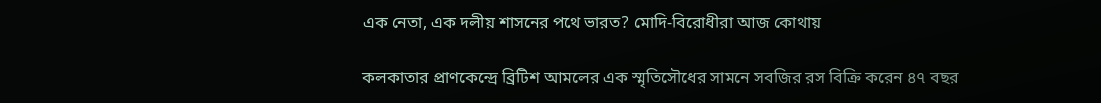এক নেতা, এক দলীয় শাসনের পথে ভারত? মোদি-বিরোধীরা আজ কোথায়

কলকাতার প্রাণকেন্দ্রে ব্রিটিশ আমলের এক স্মৃতিসৌধের সামনে সবজির রস বিক্রি করেন ৪৭ বছর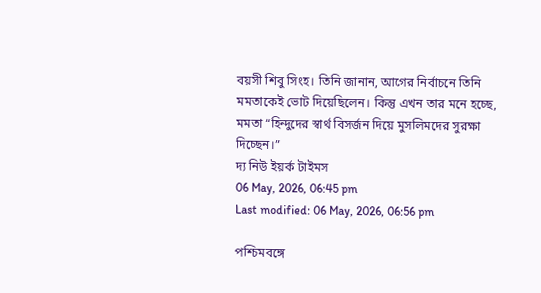বয়সী শিবু সিংহ। তিনি জানান, আগের নির্বাচনে তিনি মমতাকেই ভোট দিয়েছিলেন। কিন্তু এখন তার মনে হচ্ছে, মমতা “হিন্দুদের স্বার্থ বিসর্জন দিয়ে মুসলিমদের সুরক্ষা দিচ্ছেন।”
দ্য নিউ ইয়র্ক টাইমস
06 May, 2026, 06:45 pm
Last modified: 06 May, 2026, 06:56 pm

পশ্চিমবঙ্গে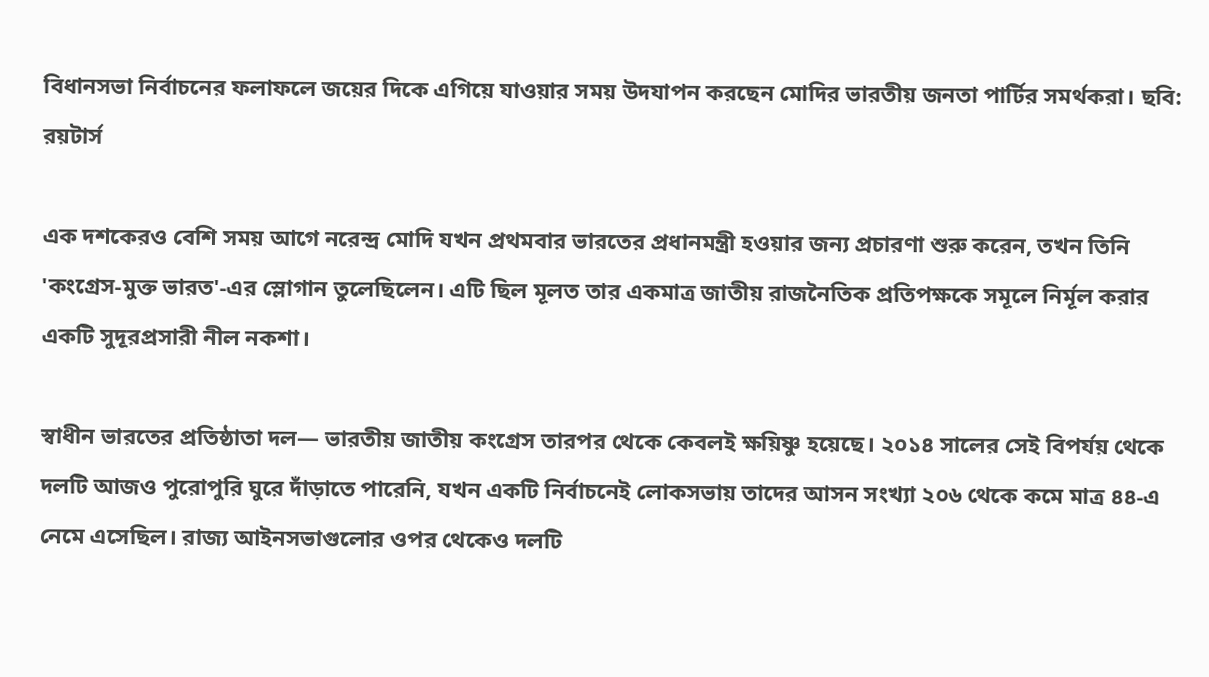বিধানসভা নির্বাচনের ফলাফলে জয়ের দিকে এগিয়ে যাওয়ার সময় উদযাপন করছেন মোদির ভারতীয় জনতা পার্টির সমর্থকরা। ছবি: রয়টার্স

এক দশকেরও বেশি সময় আগে নরেন্দ্র মোদি যখন প্রথমবার ভারতের প্রধানমন্ত্রী হওয়ার জন্য প্রচারণা শুরু করেন, তখন তিনি 'কংগ্রেস-মুক্ত ভারত'-এর স্লোগান তুলেছিলেন। এটি ছিল মূলত তার একমাত্র জাতীয় রাজনৈতিক প্রতিপক্ষকে সমূলে নির্মূল করার একটি সুদূরপ্রসারী নীল নকশা।

স্বাধীন ভারতের প্রতিষ্ঠাতা দল— ভারতীয় জাতীয় কংগ্রেস তারপর থেকে কেবলই ক্ষয়িষ্ণু হয়েছে। ২০১৪ সালের সেই বিপর্যয় থেকে দলটি আজও পুরোপুরি ঘুরে দাঁড়াতে পারেনি, যখন একটি নির্বাচনেই লোকসভায় তাদের আসন সংখ্যা ২০৬ থেকে কমে মাত্র ৪৪-এ নেমে এসেছিল। রাজ্য আইনসভাগুলোর ওপর থেকেও দলটি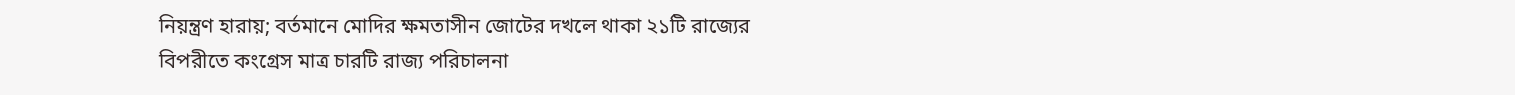নিয়ন্ত্রণ হারায়; বর্তমানে মোদির ক্ষমতাসীন জোটের দখলে থাকা ২১টি রাজ্যের বিপরীতে কংগ্রেস মাত্র চারটি রাজ্য পরিচালনা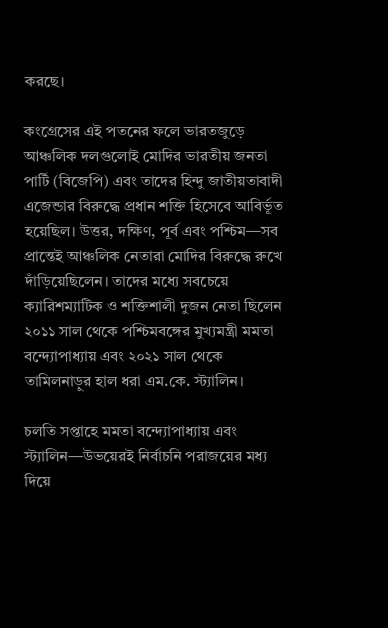করছে।

কংগ্রেসের এই পতনের ফলে ভারতজুড়ে আঞ্চলিক দলগুলোই মোদির ভারতীয় জনতা পার্টি (বিজেপি) এবং তাদের হিন্দু জাতীয়তাবাদী এজেন্ডার বিরুদ্ধে প্রধান শক্তি হিসেবে আবির্ভূত হয়েছিল। উত্তর, দক্ষিণ, পূর্ব এবং পশ্চিম—সব প্রান্তেই আঞ্চলিক নেতারা মোদির বিরুদ্ধে রুখে দাঁড়িয়েছিলেন। তাদের মধ্যে সবচেয়ে ক্যারিশম্যাটিক ও শক্তিশালী দুজন নেতা ছিলেন ২০১১ সাল থেকে পশ্চিমবঙ্গের মুখ্যমন্ত্রী মমতা বন্দ্যোপাধ্যায় এবং ২০২১ সাল থেকে তামিলনাড়ুর হাল ধরা এম.কে. স্ট্যালিন।

চলতি সপ্তাহে মমতা বন্দ্যোপাধ্যায় এবং স্ট্যালিন—উভয়েরই নির্বাচনি পরাজয়ের মধ্য দিয়ে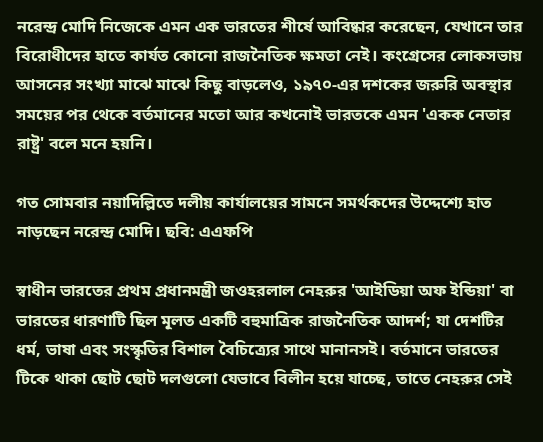নরেন্দ্র মোদি নিজেকে এমন এক ভারতের শীর্ষে আবিষ্কার করেছেন, যেখানে তার বিরোধীদের হাতে কার্যত কোনো রাজনৈতিক ক্ষমতা নেই। কংগ্রেসের লোকসভায় আসনের সংখ্যা মাঝে মাঝে কিছু বাড়লেও, ১৯৭০-এর দশকের জরুরি অবস্থার সময়ের পর থেকে বর্তমানের মতো আর কখনোই ভারতকে এমন 'একক নেতার রাষ্ট্র' বলে মনে হয়নি।

গত সোমবার নয়াদিল্লিতে দলীয় কার্যালয়ের সামনে সমর্থকদের উদ্দেশ্যে হাত নাড়ছেন নরেন্দ্র মোদি। ছবি: এএফপি

স্বাধীন ভারতের প্রথম প্রধানমন্ত্রী জওহরলাল নেহরুর 'আইডিয়া অফ ইন্ডিয়া' বা ভারতের ধারণাটি ছিল মূলত একটি বহুমাত্রিক রাজনৈতিক আদর্শ; যা দেশটির ধর্ম, ভাষা এবং সংস্কৃতির বিশাল বৈচিত্র্যের সাথে মানানসই। বর্তমানে ভারতের টিকে থাকা ছোট ছোট দলগুলো যেভাবে বিলীন হয়ে যাচ্ছে, তাতে নেহরুর সেই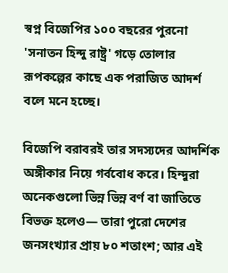স্বপ্ন বিজেপির ১০০ বছরের পুরনো 'সনাতন হিন্দু রাষ্ট্র' গড়ে তোলার রূপকল্পের কাছে এক পরাজিত আদর্শ বলে মনে হচ্ছে।

বিজেপি বরাবরই তার সদস্যদের আদর্শিক অঙ্গীকার নিয়ে গর্ববোধ করে। হিন্দুরা অনেকগুলো ভিন্ন ভিন্ন বর্ণ বা জাতিতে বিভক্ত হলেও— তারা পুরো দেশের জনসংখ্যার প্রায় ৮০ শতাংশ; আর এই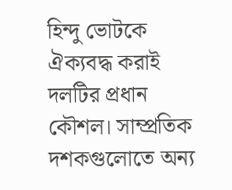হিন্দু ভোটকে ঐক্যবদ্ধ করাই দলটির প্রধান কৌশল। সাম্প্রতিক দশকগুলোতে অন্য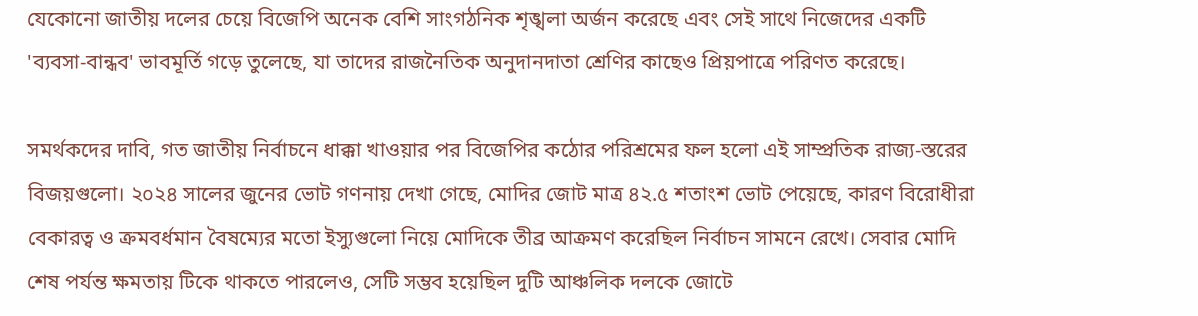যেকোনো জাতীয় দলের চেয়ে বিজেপি অনেক বেশি সাংগঠনিক শৃঙ্খলা অর্জন করেছে এবং সেই সাথে নিজেদের একটি 'ব্যবসা-বান্ধব' ভাবমূর্তি গড়ে তুলেছে, যা তাদের রাজনৈতিক অনুদানদাতা শ্রেণির কাছেও প্রিয়পাত্রে পরিণত করেছে।

সমর্থকদের দাবি, গত জাতীয় নির্বাচনে ধাক্কা খাওয়ার পর বিজেপির কঠোর পরিশ্রমের ফল হলো এই সাম্প্রতিক রাজ্য-স্তরের বিজয়গুলো। ২০২৪ সালের জুনের ভোট গণনায় দেখা গেছে, মোদির জোট মাত্র ৪২.৫ শতাংশ ভোট পেয়েছে, কারণ বিরোধীরা বেকারত্ব ও ক্রমবর্ধমান বৈষম্যের মতো ইস্যুগুলো নিয়ে মোদিকে তীব্র আক্রমণ করেছিল নির্বাচন সামনে রেখে। সেবার মোদি শেষ পর্যন্ত ক্ষমতায় টিকে থাকতে পারলেও, সেটি সম্ভব হয়েছিল দুটি আঞ্চলিক দলকে জোটে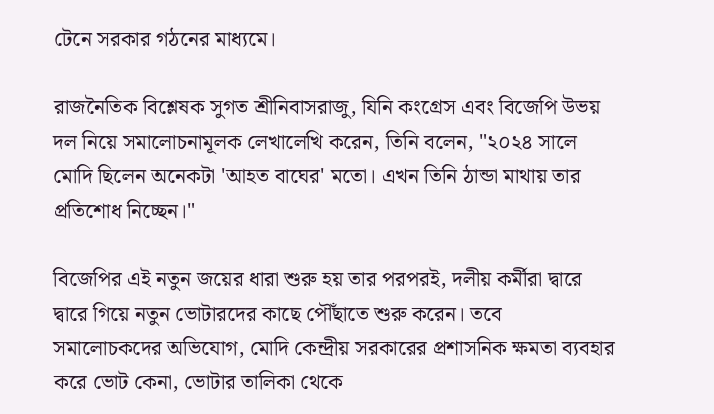টেনে সরকার গঠনের মাধ্যমে।

রাজনৈতিক বিশ্লেষক সুগত শ্রীনিবাসরাজু, যিনি কংগ্রেস এবং বিজেপি উভয় দল নিয়ে সমালোচনামূলক লেখালেখি করেন, তিনি বলেন, "২০২৪ সালে মোদি ছিলেন অনেকটা 'আহত বাঘের' মতো। এখন তিনি ঠান্ডা মাথায় তার প্রতিশোধ নিচ্ছেন।"

বিজেপির এই নতুন জয়ের ধারা শুরু হয় তার পরপরই, দলীয় কর্মীরা দ্বারে দ্বারে গিয়ে নতুন ভোটারদের কাছে পৌঁছাতে শুরু করেন। তবে সমালোচকদের অভিযোগ, মোদি কেন্দ্রীয় সরকারের প্রশাসনিক ক্ষমতা ব্যবহার করে ভোট কেনা, ভোটার তালিকা থেকে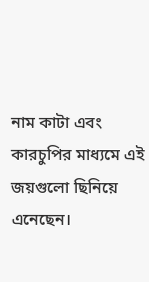নাম কাটা এবং কারচুপির মাধ্যমে এই জয়গুলো ছিনিয়ে এনেছেন।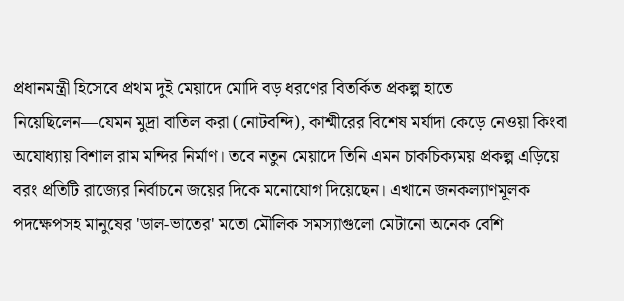প্রধানমন্ত্রী হিসেবে প্রথম দুই মেয়াদে মোদি বড় ধরণের বিতর্কিত প্রকল্প হাতে নিয়েছিলেন—যেমন মুদ্রা বাতিল করা (নোটবন্দি), কাশ্মীরের বিশেষ মর্যাদা কেড়ে নেওয়া কিংবা অযোধ্যায় বিশাল রাম মন্দির নির্মাণ। তবে নতুন মেয়াদে তিনি এমন চাকচিক্যময় প্রকল্প এড়িয়ে বরং প্রতিটি রাজ্যের নির্বাচনে জয়ের দিকে মনোযোগ দিয়েছেন। এখানে জনকল্যাণমূলক পদক্ষেপসহ মানুষের 'ডাল-ভাতের' মতো মৌলিক সমস্যাগুলো মেটানো অনেক বেশি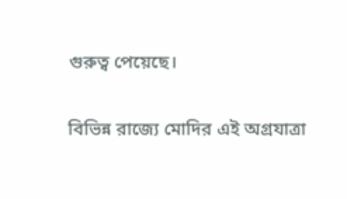গুরুত্ব পেয়েছে।

বিভিন্ন রাজ্যে মোদির এই অগ্রযাত্রা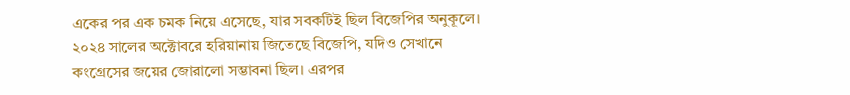একের পর এক চমক নিয়ে এসেছে, যার সবকটিই ছিল বিজেপির অনুকূলে। ২০২৪ সালের অক্টোবরে হরিয়ানায় জিতেছে বিজেপি, যদিও সেখানে কংগ্রেসের জয়ের জোরালো সম্ভাবনা ছিল। এরপর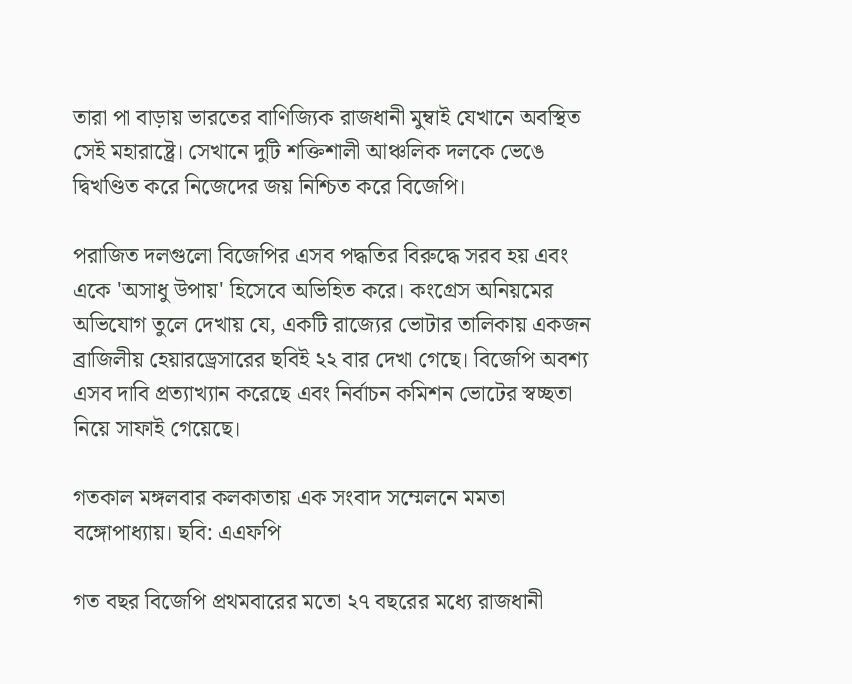তারা পা বাড়ায় ভারতের বাণিজ্যিক রাজধানী মুম্বাই যেখানে অবস্থিত সেই মহারাষ্ট্রে। সেখানে দুটি শক্তিশালী আঞ্চলিক দলকে ভেঙে দ্বিখণ্ডিত করে নিজেদের জয় নিশ্চিত করে বিজেপি।

পরাজিত দলগুলো বিজেপির এসব পদ্ধতির বিরুদ্ধে সরব হয় এবং একে 'অসাধু উপায়' হিসেবে অভিহিত করে। কংগ্রেস অনিয়মের অভিযোগ তুলে দেখায় যে, একটি রাজ্যের ভোটার তালিকায় একজন ব্রাজিলীয় হেয়ারড্রেসারের ছবিই ২২ বার দেখা গেছে। বিজেপি অবশ্য এসব দাবি প্রত্যাখ্যান করেছে এবং নির্বাচন কমিশন ভোটের স্বচ্ছতা নিয়ে সাফাই গেয়েছে।

গতকাল মঙ্গলবার কলকাতায় এক সংবাদ সম্মেলনে মমতা বঙ্গোপাধ্যায়। ছবি: এএফপি

গত বছর বিজেপি প্রথমবারের মতো ২৭ বছরের মধ্যে রাজধানী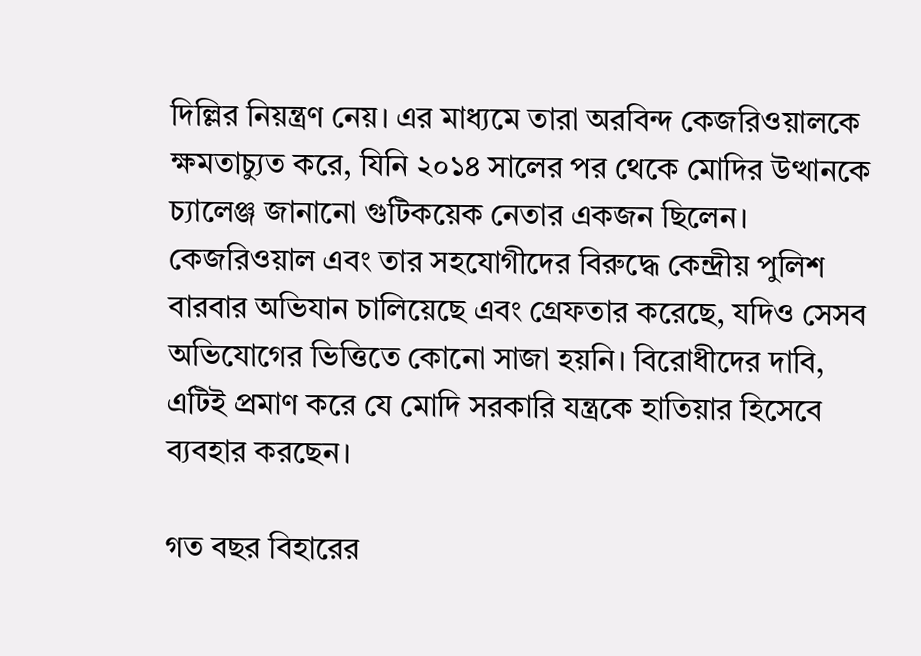দিল্লির নিয়ন্ত্রণ নেয়। এর মাধ্যমে তারা অরবিন্দ কেজরিওয়ালকে ক্ষমতাচ্যুত করে, যিনি ২০১৪ সালের পর থেকে মোদির উত্থানকে চ্যালেঞ্জ জানানো গুটিকয়েক নেতার একজন ছিলেন। কেজরিওয়াল এবং তার সহযোগীদের বিরুদ্ধে কেন্দ্রীয় পুলিশ বারবার অভিযান চালিয়েছে এবং গ্রেফতার করেছে, যদিও সেসব অভিযোগের ভিত্তিতে কোনো সাজা হয়নি। বিরোধীদের দাবি, এটিই প্রমাণ করে যে মোদি সরকারি যন্ত্রকে হাতিয়ার হিসেবে ব্যবহার করছেন।

গত বছর বিহারের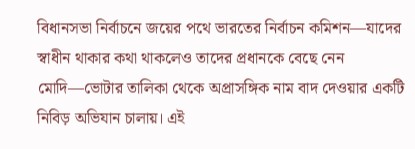বিধানসভা নির্বাচনে জয়ের পথে ভারতের নির্বাচন কমিশন—যাদের স্বাধীন থাকার কথা থাকলেও তাদের প্রধানকে বেছে নেন মোদি—ভোটার তালিকা থেকে অপ্রাসঙ্গিক নাম বাদ দেওয়ার একটি নিবিড় অভিযান চালায়। এই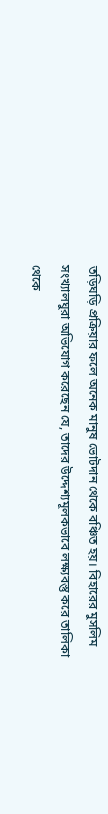তড়িঘড়ি প্রক্রিয়ার ফলে অনেক মানুষ ভোটদান থেকে বঞ্চিত হয়। বিহারের মুসলিম সংখ্যালঘুরা অভিযোগ করেছেন যে, তাদের উদ্দেশ্যমূলকভাবে লক্ষ্যবস্তু করে তালিকা থেকে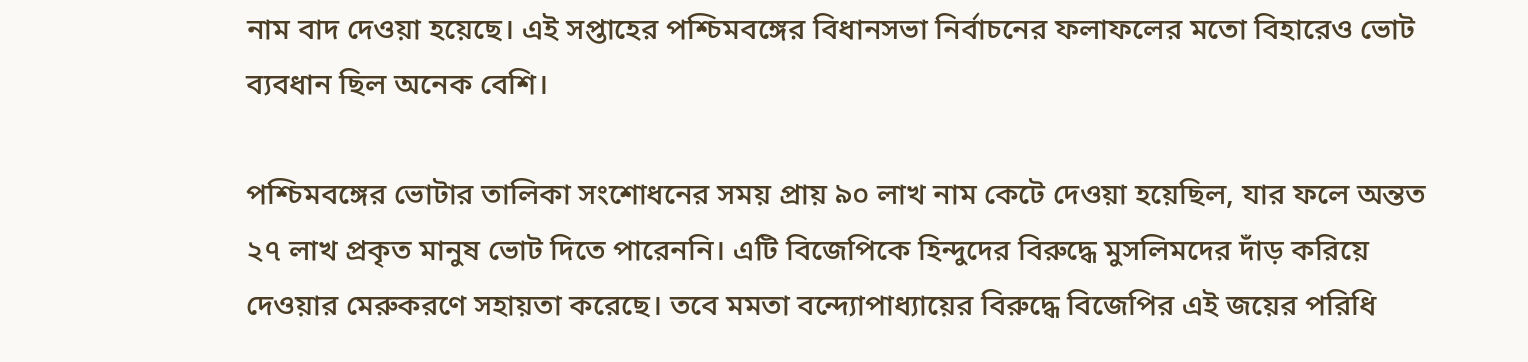নাম বাদ দেওয়া হয়েছে। এই সপ্তাহের পশ্চিমবঙ্গের বিধানসভা নির্বাচনের ফলাফলের মতো বিহারেও ভোট ব্যবধান ছিল অনেক বেশি।

পশ্চিমবঙ্গের ভোটার তালিকা সংশোধনের সময় প্রায় ৯০ লাখ নাম কেটে দেওয়া হয়েছিল, যার ফলে অন্তত ২৭ লাখ প্রকৃত মানুষ ভোট দিতে পারেননি। এটি বিজেপিকে হিন্দুদের বিরুদ্ধে মুসলিমদের দাঁড় করিয়ে দেওয়ার মেরুকরণে সহায়তা করেছে। তবে মমতা বন্দ্যোপাধ্যায়ের বিরুদ্ধে বিজেপির এই জয়ের পরিধি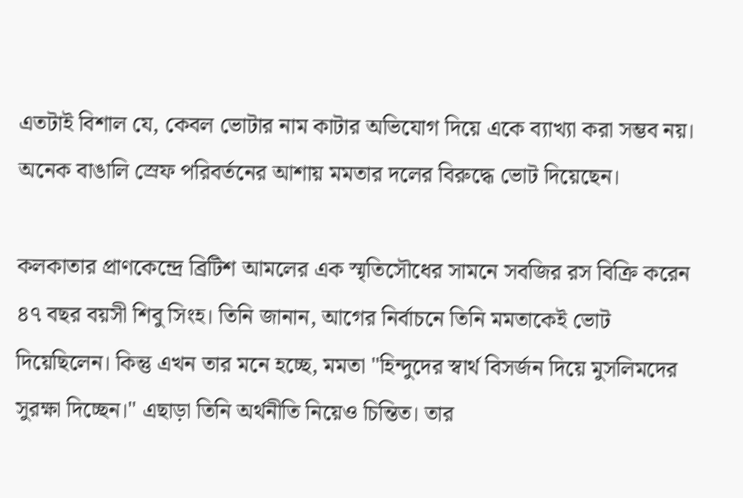এতটাই বিশাল যে, কেবল ভোটার নাম কাটার অভিযোগ দিয়ে একে ব্যাখ্যা করা সম্ভব নয়। অনেক বাঙালি স্রেফ পরিবর্তনের আশায় মমতার দলের বিরুদ্ধে ভোট দিয়েছেন।

কলকাতার প্রাণকেন্দ্রে ব্রিটিশ আমলের এক স্মৃতিসৌধের সামনে সবজির রস বিক্রি করেন ৪৭ বছর বয়সী শিবু সিংহ। তিনি জানান, আগের নির্বাচনে তিনি মমতাকেই ভোট দিয়েছিলেন। কিন্তু এখন তার মনে হচ্ছে, মমতা "হিন্দুদের স্বার্থ বিসর্জন দিয়ে মুসলিমদের সুরক্ষা দিচ্ছেন।" এছাড়া তিনি অর্থনীতি নিয়েও চিন্তিত। তার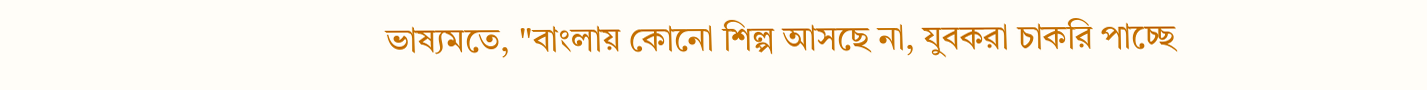ভাষ্যমতে, "বাংলায় কোনো শিল্প আসছে না, যুবকরা চাকরি পাচ্ছে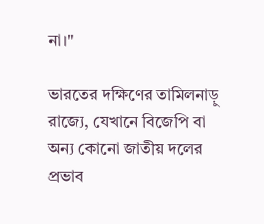না।"

ভারতের দক্ষিণের তামিলনাড়ু রাজ্যে, যেখানে বিজেপি বা অন্য কোনো জাতীয় দলের প্রভাব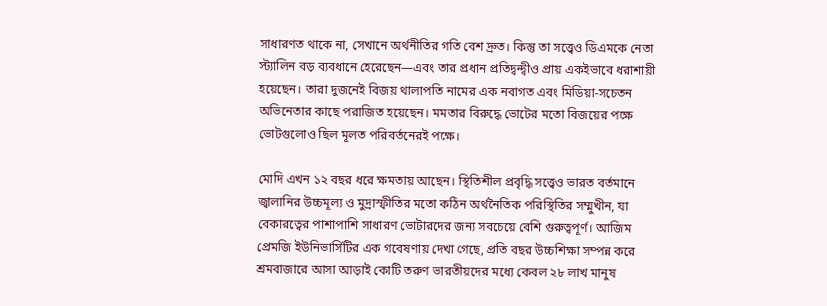সাধারণত থাকে না, সেখানে অর্থনীতির গতি বেশ দ্রুত। কিন্তু তা সত্ত্বেও ডিএমকে নেতা স্ট্যালিন বড় ব্যবধানে হেরেছেন—এবং তার প্রধান প্রতিদ্বন্দ্বীও প্রায় একইভাবে ধরাশায়ী হয়েছেন। তারা দুজনেই বিজয় থালাপতি নামের এক নবাগত এবং মিডিয়া-সচেতন অভিনেতার কাছে পরাজিত হয়েছেন। মমতার বিরুদ্ধে ভোটের মতো বিজয়ের পক্ষে ভোটগুলোও ছিল মূলত পরিবর্তনেরই পক্ষে।

মোদি এখন ১২ বছর ধরে ক্ষমতায় আছেন। স্থিতিশীল প্রবৃদ্ধি সত্ত্বেও ভারত বর্তমানে জ্বালানির উচ্চমূল্য ও মুদ্রাস্ফীতির মতো কঠিন অর্থনৈতিক পরিস্থিতির সম্মুখীন, যা বেকারত্বের পাশাপাশি সাধারণ ভোটারদের জন্য সবচেয়ে বেশি গুরুত্বপূর্ণ। আজিম প্রেমজি ইউনিভার্সিটির এক গবেষণায় দেখা গেছে, প্রতি বছর উচ্চশিক্ষা সম্পন্ন করে শ্রমবাজারে আসা আড়াই কোটি তরুণ ভারতীয়দের মধ্যে কেবল ২৮ লাখ মানুষ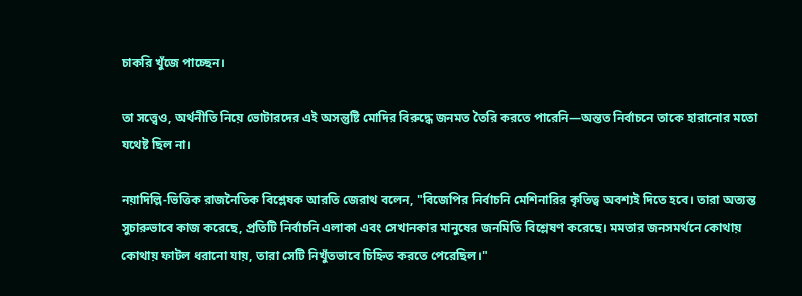চাকরি খুঁজে পাচ্ছেন।

তা সত্ত্বেও, অর্থনীতি নিয়ে ভোটারদের এই অসন্তুষ্টি মোদির বিরুদ্ধে জনমত তৈরি করতে পারেনি—অন্তত নির্বাচনে তাকে হারানোর মতো যথেষ্ট ছিল না।

নয়াদিল্লি-ভিত্তিক রাজনৈতিক বিশ্লেষক আরতি জেরাথ বলেন, "বিজেপির নির্বাচনি মেশিনারির কৃতিত্ব অবশ্যই দিতে হবে। তারা অত্যন্ত সুচারুভাবে কাজ করেছে, প্রতিটি নির্বাচনি এলাকা এবং সেখানকার মানুষের জনমিতি বিশ্লেষণ করেছে। মমতার জনসমর্থনে কোথায় কোথায় ফাটল ধরানো যায়, তারা সেটি নিখুঁতভাবে চিহ্নিত করতে পেরেছিল।"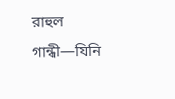রাহুল গান্ধী—যিনি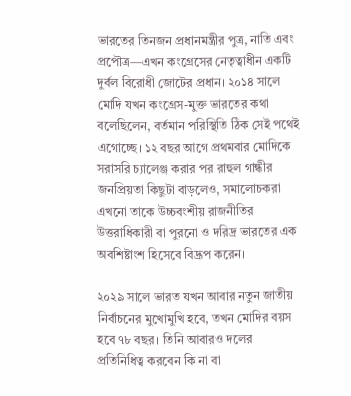ভারতের তিনজন প্রধানমন্ত্রীর পুত্র, নাতি এবং প্রপৌত্র—এখন কংগ্রেসের নেতৃত্বাধীন একটি দুর্বল বিরোধী জোটের প্রধান। ২০১৪ সালে মোদি যখন কংগ্রেস-মুক্ত ভারতের কথা বলেছিলেন, বর্তমান পরিস্থিতি ঠিক সেই পথেই এগোচ্ছে। ১২ বছর আগে প্রথমবার মোদিকে সরাসরি চ্যালেঞ্জ করার পর রাহুল গান্ধীর জনপ্রিয়তা কিছুটা বাড়লেও, সমালোচকরা এখনো তাকে উচ্চবংশীয় রাজনীতির উত্তরাধিকারী বা পুরনো ও দরিদ্র ভারতের এক অবশিষ্টাংশ হিসেবে বিদ্রূপ করেন।

২০২৯ সালে ভারত যখন আবার নতুন জাতীয় নির্বাচনের মুখোমুখি হবে, তখন মোদির বয়স হবে ৭৮ বছর। তিনি আবারও দলের প্রতিনিধিত্ব করবেন কি না বা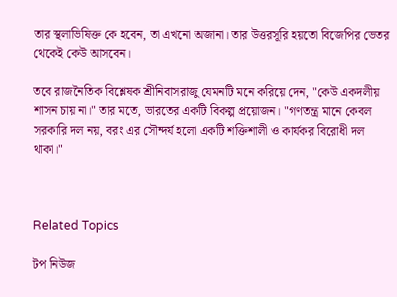তার স্থলাভিষিক্ত কে হবেন, তা এখনো অজানা। তার উত্তরসূরি হয়তো বিজেপির ভেতর থেকেই কেউ আসবেন।

তবে রাজনৈতিক বিশ্লেষক শ্রীনিবাসরাজু যেমনটি মনে করিয়ে দেন, "কেউ একদলীয় শাসন চায় না।" তার মতে, ভারতের একটি বিকল্প প্রয়োজন। "গণতন্ত্র মানে কেবল সরকারি দল নয়, বরং এর সৌন্দর্য হলো একটি শক্তিশালী ও কার্যকর বিরোধী দল থাকা।"



Related Topics

টপ নিউজ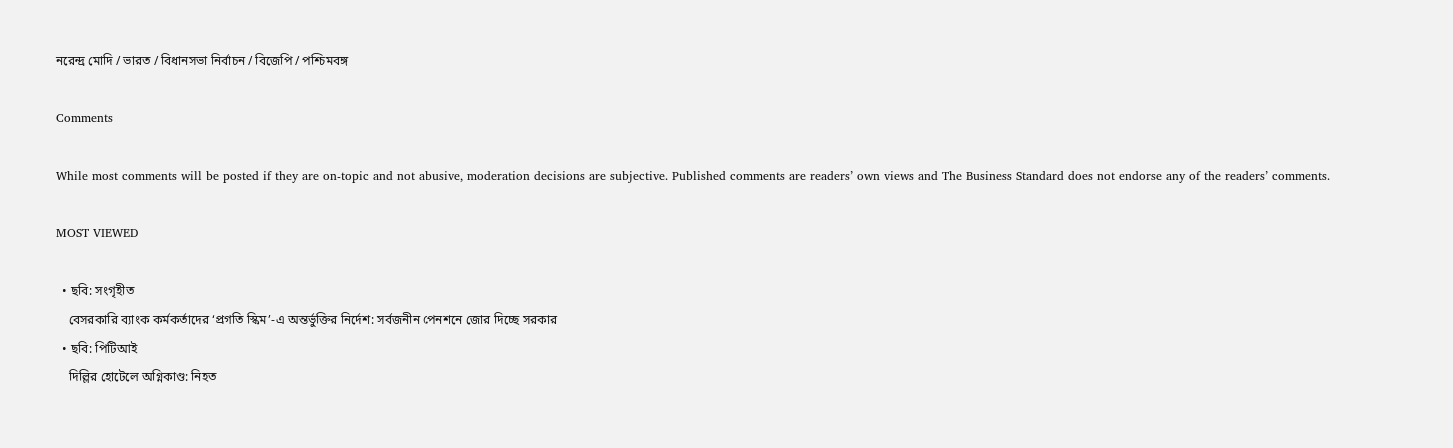নরেন্দ্র মোদি / ভারত / বিধানসভা নির্বাচন / বিজেপি / পশ্চিমবঙ্গ

Comments

While most comments will be posted if they are on-topic and not abusive, moderation decisions are subjective. Published comments are readers’ own views and The Business Standard does not endorse any of the readers’ comments.

MOST VIEWED

  • ছবি: সংগৃহীত
    বেসরকারি ব্যাংক কর্মকর্তাদের ‘প্রগতি স্কিম’-এ অন্তর্ভুক্তির নির্দেশ: সর্বজনীন পেনশনে জোর দিচ্ছে সরকার
  • ছবি: পিটিআই
    দিল্লির হোটেলে অগ্নিকাণ্ড: নিহত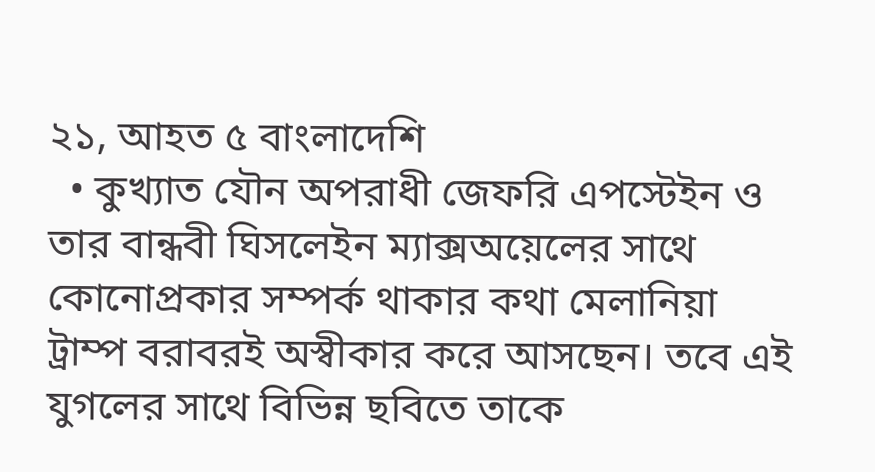২১, আহত ৫ বাংলাদেশি
  • কুখ্যাত যৌন অপরাধী জেফরি এপস্টেইন ও তার বান্ধবী ঘিসলেইন ম্যাক্সঅয়েলের সাথে কোনোপ্রকার সম্পর্ক থাকার কথা মেলানিয়া ট্রাম্প বরাবরই অস্বীকার করে আসছেন। তবে এই যুগলের সাথে বিভিন্ন ছবিতে তাকে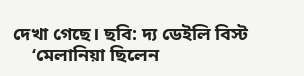দেখা গেছে। ছবি: দ্য ডেইলি বিস্ট
    ‘মেলানিয়া ছিলেন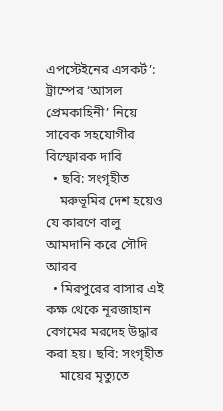এপস্টেইনের এসকর্ট’: ট্রাম্পের ‘আসল প্রেমকাহিনী’ নিয়ে সাবেক সহযোগীর বিস্ফোরক দাবি
  • ছবি: সংগৃহীত
    মরুভূমির দেশ হয়েও যে কারণে বালু আমদানি করে সৌদি আরব
  • মিরপুরের বাসার এই কক্ষ থেকে নূরজাহান বেগমের মরদেহ উদ্ধার করা হয়। ছবি: সংগৃহীত
    মায়ের মৃত্যুতে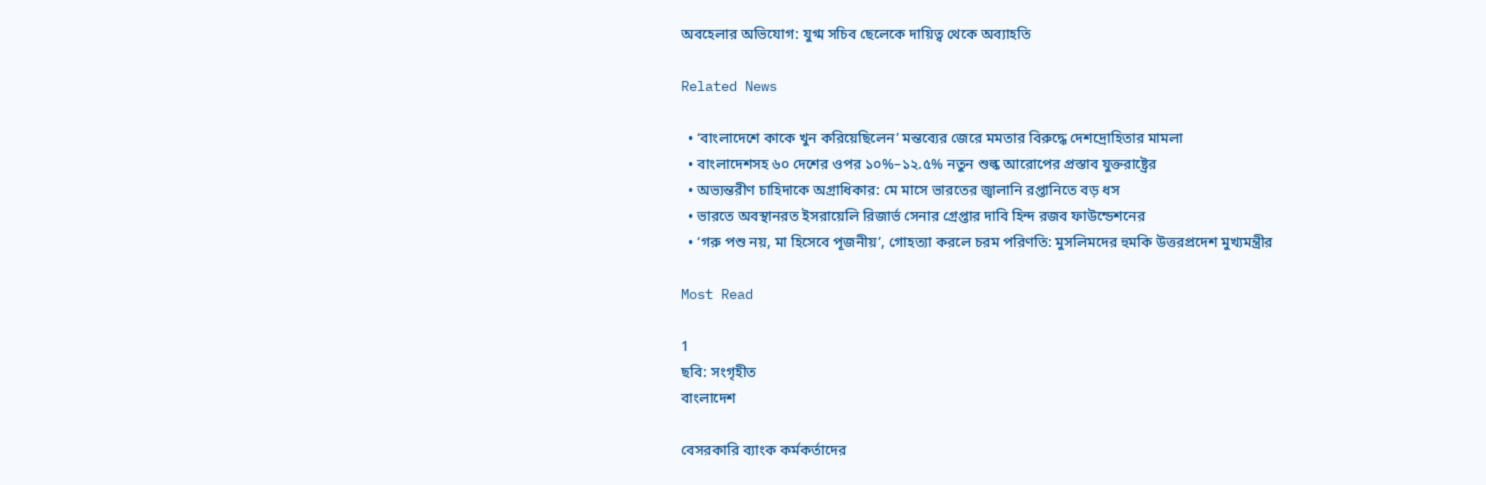অবহেলার অভিযোগ: যুগ্ম সচিব ছেলেকে দায়িত্ব থেকে অব্যাহতি

Related News

  • ‘বাংলাদেশে কাকে খুন করিয়েছিলেন’ মন্তব্যের জেরে মমতার বিরুদ্ধে দেশদ্রোহিতার মামলা
  • বাংলাদেশসহ ৬০ দেশের ওপর ১০%–১২.৫% নতুন শুল্ক আরোপের প্রস্তাব যুক্তরাষ্ট্রের
  • অভ্যন্তরীণ চাহিদাকে অগ্রাধিকার: মে মাসে ভারতের জ্বালানি রপ্তানিতে বড় ধস
  • ভারতে অবস্থানরত ইসরায়েলি রিজার্ভ সেনার গ্রেপ্তার দাবি হিন্দ রজব ফাউন্ডেশনের
  • ‘গরু পশু নয়, মা হিসেবে পূজনীয়’, গোহত্যা করলে চরম পরিণতি: মুসলিমদের হুমকি উত্তরপ্রদেশ মুখ্যমন্ত্রীর

Most Read

1
ছবি: সংগৃহীত
বাংলাদেশ

বেসরকারি ব্যাংক কর্মকর্তাদের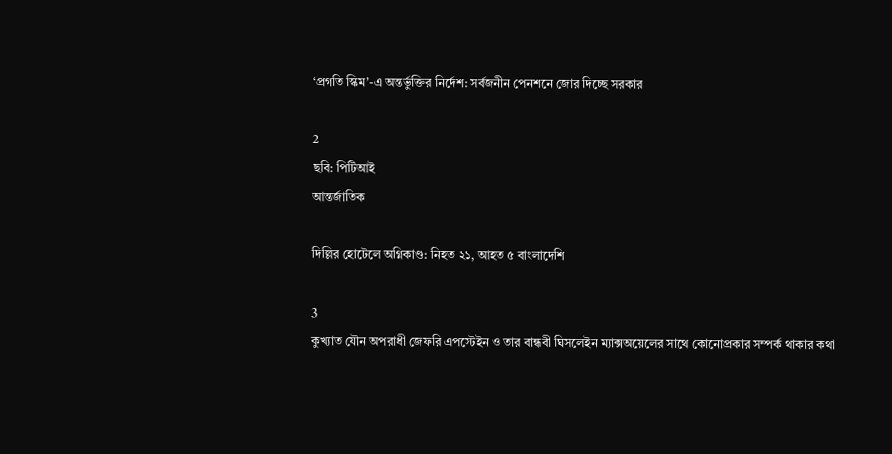‘প্রগতি স্কিম’-এ অন্তর্ভুক্তির নির্দেশ: সর্বজনীন পেনশনে জোর দিচ্ছে সরকার

2
ছবি: পিটিআই
আন্তর্জাতিক

দিল্লির হোটেলে অগ্নিকাণ্ড: নিহত ২১, আহত ৫ বাংলাদেশি

3
কুখ্যাত যৌন অপরাধী জেফরি এপস্টেইন ও তার বান্ধবী ঘিসলেইন ম্যাক্সঅয়েলের সাথে কোনোপ্রকার সম্পর্ক থাকার কথা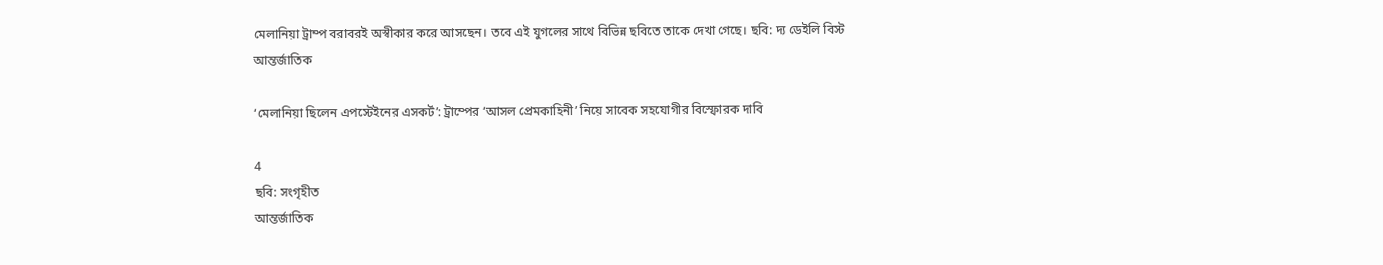মেলানিয়া ট্রাম্প বরাবরই অস্বীকার করে আসছেন। তবে এই যুগলের সাথে বিভিন্ন ছবিতে তাকে দেখা গেছে। ছবি: দ্য ডেইলি বিস্ট
আন্তর্জাতিক

‘মেলানিয়া ছিলেন এপস্টেইনের এসকর্ট’: ট্রাম্পের ‘আসল প্রেমকাহিনী’ নিয়ে সাবেক সহযোগীর বিস্ফোরক দাবি

4
ছবি: সংগৃহীত
আন্তর্জাতিক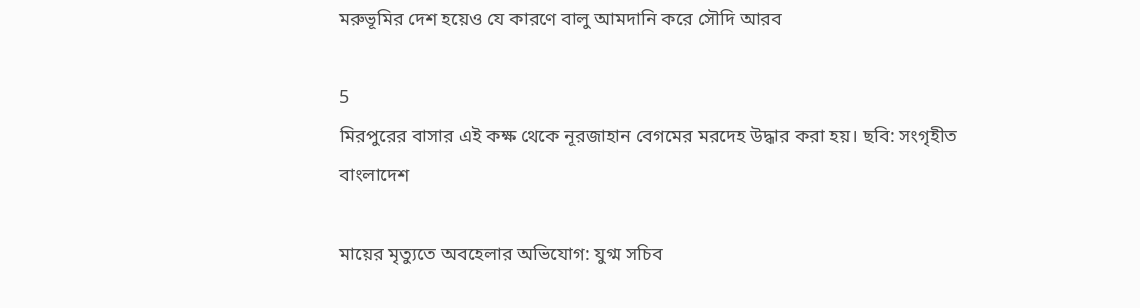মরুভূমির দেশ হয়েও যে কারণে বালু আমদানি করে সৌদি আরব

5
মিরপুরের বাসার এই কক্ষ থেকে নূরজাহান বেগমের মরদেহ উদ্ধার করা হয়। ছবি: সংগৃহীত
বাংলাদেশ

মায়ের মৃত্যুতে অবহেলার অভিযোগ: যুগ্ম সচিব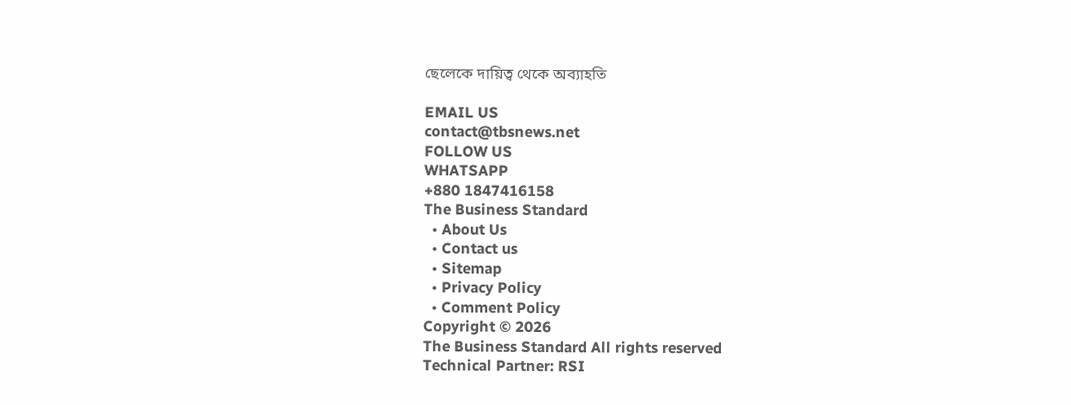ছেলেকে দায়িত্ব থেকে অব্যাহতি

EMAIL US
contact@tbsnews.net
FOLLOW US
WHATSAPP
+880 1847416158
The Business Standard
  • About Us
  • Contact us
  • Sitemap
  • Privacy Policy
  • Comment Policy
Copyright © 2026
The Business Standard All rights reserved
Technical Partner: RSI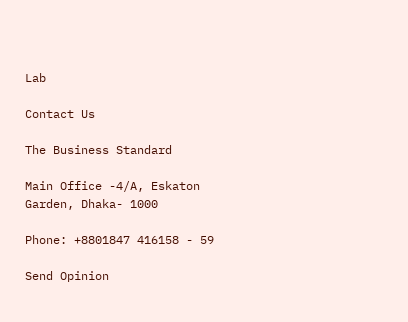Lab

Contact Us

The Business Standard

Main Office -4/A, Eskaton Garden, Dhaka- 1000

Phone: +8801847 416158 - 59

Send Opinion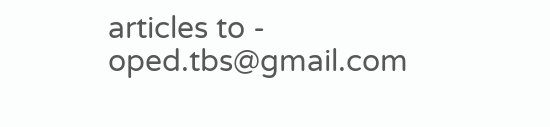articles to - oped.tbs@gmail.com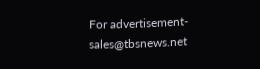For advertisement- sales@tbsnews.net